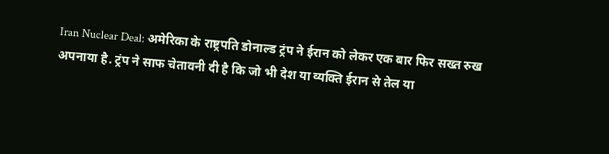Iran Nuclear Deal: अमेरिका के राष्ट्रपति डोनाल्ड ट्रंप ने ईरान को लेकर एक बार फिर सख्त रुख अपनाया है. ट्रंप ने साफ चेतावनी दी है कि जो भी देश या व्यक्ति ईरान से तेल या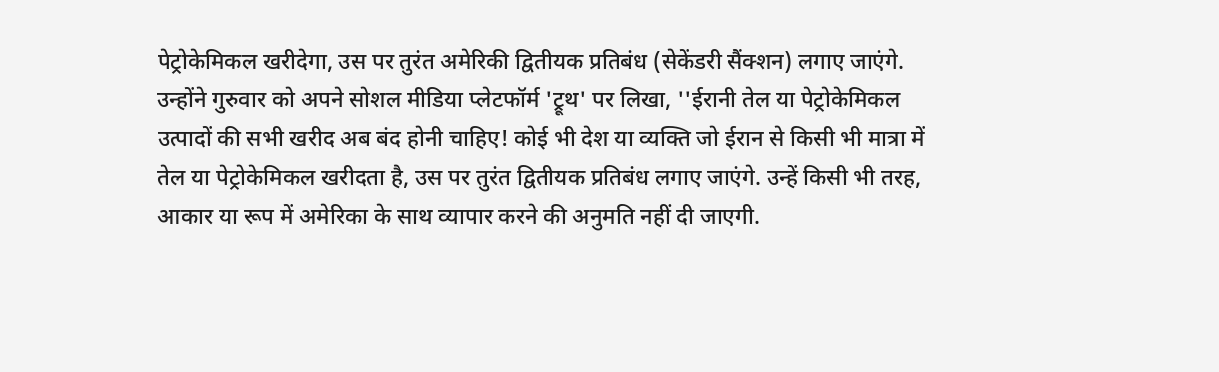पेट्रोकेमिकल खरीदेगा, उस पर तुरंत अमेरिकी द्वितीयक प्रतिबंध (सेकेंडरी सैंक्शन) लगाए जाएंगे.
उन्होंने गुरुवार को अपने सोशल मीडिया प्लेटफॉर्म 'ट्रूथ' पर लिखा, ''ईरानी तेल या पेट्रोकेमिकल उत्पादों की सभी खरीद अब बंद होनी चाहिए! कोई भी देश या व्यक्ति जो ईरान से किसी भी मात्रा में तेल या पेट्रोकेमिकल खरीदता है, उस पर तुरंत द्वितीयक प्रतिबंध लगाए जाएंगे. उन्हें किसी भी तरह, आकार या रूप में अमेरिका के साथ व्यापार करने की अनुमति नहीं दी जाएगी.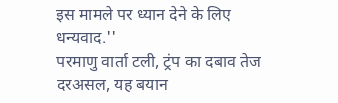इस मामले पर ध्यान देने के लिए धन्यवाद.''
परमाणु वार्ता टली, ट्रंप का दबाव तेज
दरअसल, यह बयान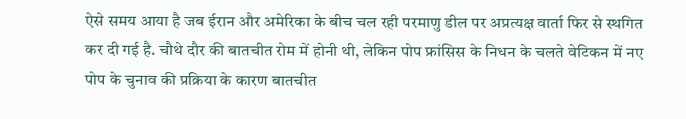ऐसे समय आया है जब ईरान और अमेरिका के बीच चल रही परमाणु डील पर अप्रत्यक्ष वार्ता फिर से स्थगित कर दी गई है. चौथे दौर की बातचीत रोम में होनी थी, लेकिन पोप फ्रांसिस के निधन के चलते वेटिकन में नए पोप के चुनाव की प्रक्रिया के कारण बातचीत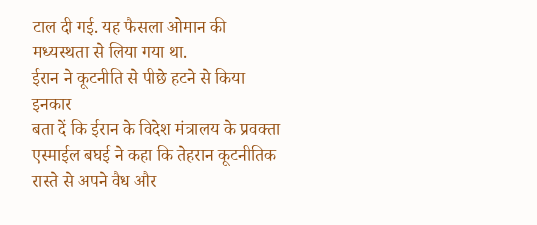टाल दी गई. यह फैसला ओमान की मध्यस्थता से लिया गया था.
ईरान ने कूटनीति से पीछे हटने से किया इनकार
बता दें कि ईरान के विदेश मंत्रालय के प्रवक्ता एस्माईल बघई ने कहा कि तेहरान कूटनीतिक रास्ते से अपने वैध और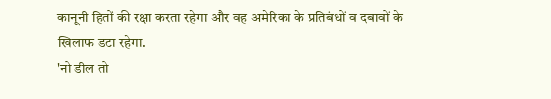कानूनी हितों की रक्षा करता रहेगा और वह अमेरिका के प्रतिबंधों व दबावों के खिलाफ डटा रहेगा.
'नो डील तो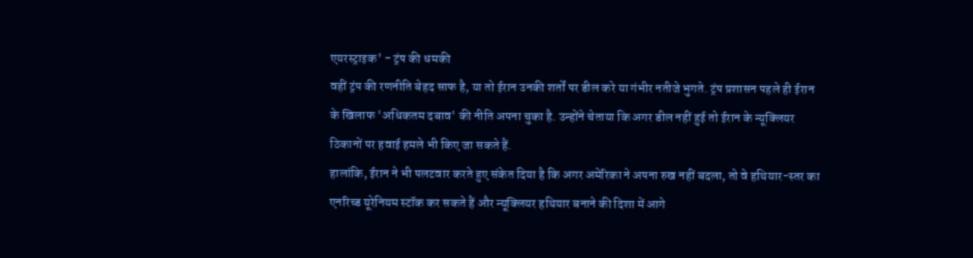एयरस्ट्राइक' - ट्रंप की धमकी
वहीं ट्रंप की रणनीति बेहद साफ है, या तो ईरान उनकी शर्तों पर डील करे या गंभीर नतीजे भुगते. ट्रंप प्रशासन पहले ही ईरान के खिलाफ 'अधिकतम दबाव' की नीति अपना चुका है. उन्होंने चेताया कि अगर डील नहीं हुई तो ईरान के न्यूक्लियर ठिकानों पर हवाई हमले भी किए जा सकते हैं.
हालांकि, ईरान ने भी पलटवार करते हुए संकेत दिया है कि अगर अमेरिका ने अपना रुख नहीं बदला, तो वे हथियार-स्तर का एनरिच्ड यूरेनियम स्टॉक कर सकते हैं और न्यूक्लियर हथियार बनाने की दिशा में आगे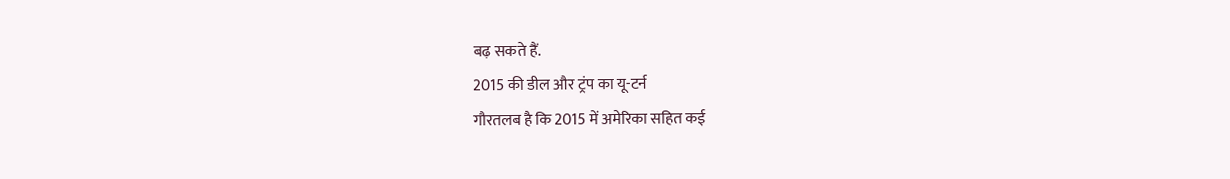बढ़ सकते हैं.
2015 की डील और ट्रंप का यू-टर्न
गौरतलब है कि 2015 में अमेरिका सहित कई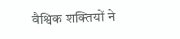वैश्विक शक्तियों ने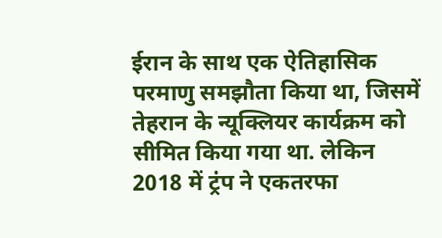ईरान के साथ एक ऐतिहासिक परमाणु समझौता किया था, जिसमें तेहरान के न्यूक्लियर कार्यक्रम को सीमित किया गया था. लेकिन 2018 में ट्रंप ने एकतरफा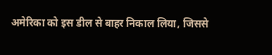अमेरिका को इस डील से बाहर निकाल लिया, जिससे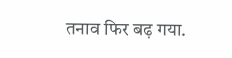तनाव फिर बढ़ गया.